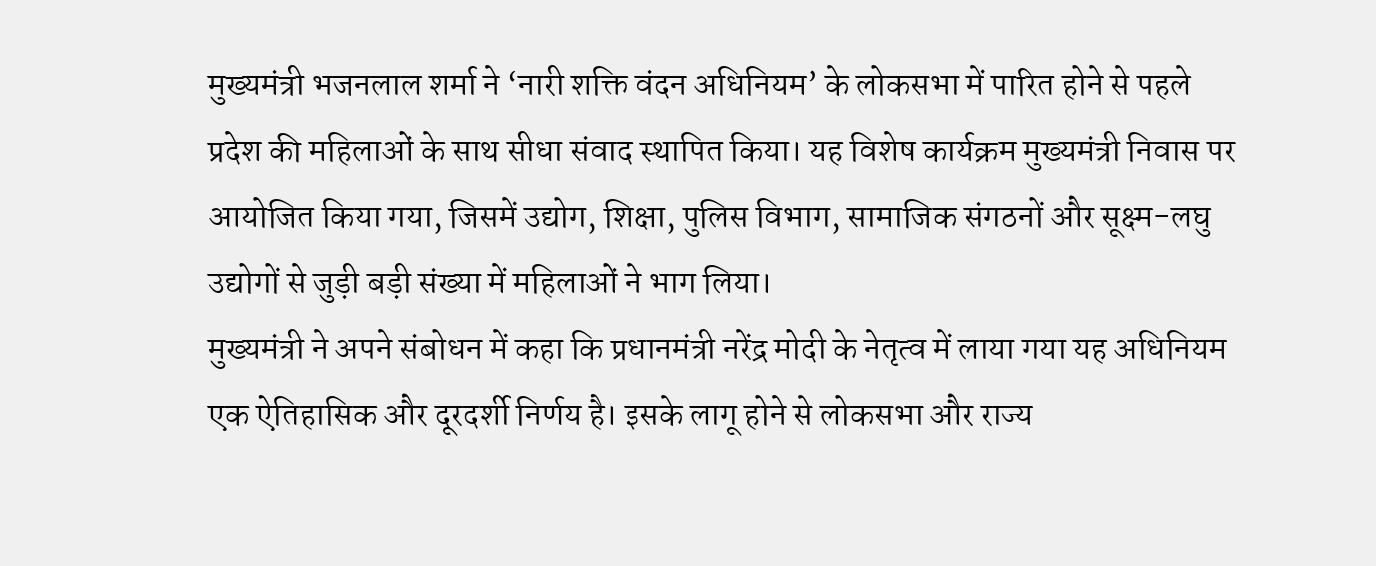मुख्यमंत्री भजनलाल शर्मा ने ‘नारी शक्ति वंदन अधिनियम’ के लोकसभा में पारित होने से पहले प्रदेश की महिलाओं के साथ सीधा संवाद स्थापित किया। यह विशेष कार्यक्रम मुख्यमंत्री निवास पर आयोजित किया गया, जिसमें उद्योग, शिक्षा, पुलिस विभाग, सामाजिक संगठनों और सूक्ष्म-लघु उद्योगों से जुड़ी बड़ी संख्या में महिलाओं ने भाग लिया।
मुख्यमंत्री ने अपने संबोधन में कहा कि प्रधानमंत्री नरेंद्र मोदी के नेतृत्व में लाया गया यह अधिनियम एक ऐतिहासिक और दूरदर्शी निर्णय है। इसके लागू होने से लोकसभा और राज्य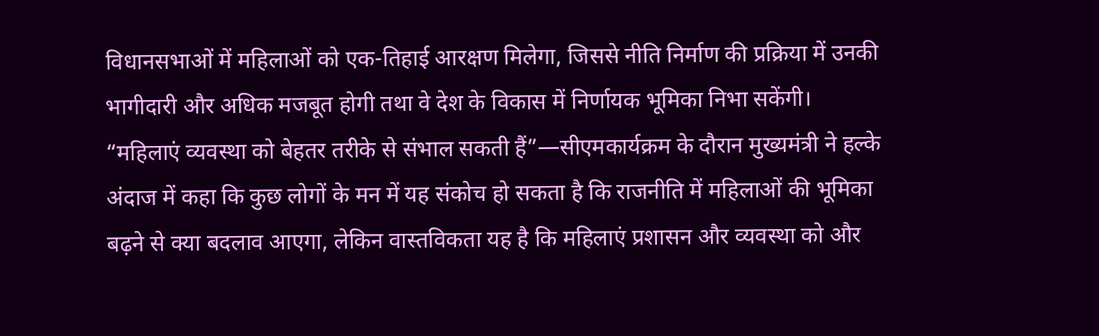विधानसभाओं में महिलाओं को एक-तिहाई आरक्षण मिलेगा, जिससे नीति निर्माण की प्रक्रिया में उनकी भागीदारी और अधिक मजबूत होगी तथा वे देश के विकास में निर्णायक भूमिका निभा सकेंगी।
“महिलाएं व्यवस्था को बेहतर तरीके से संभाल सकती हैं”—सीएमकार्यक्रम के दौरान मुख्यमंत्री ने हल्के अंदाज में कहा कि कुछ लोगों के मन में यह संकोच हो सकता है कि राजनीति में महिलाओं की भूमिका बढ़ने से क्या बदलाव आएगा, लेकिन वास्तविकता यह है कि महिलाएं प्रशासन और व्यवस्था को और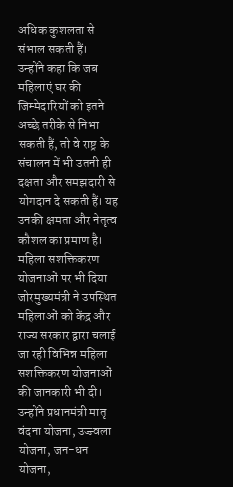अधिक कुशलता से संभाल सकती हैं।
उन्होंने कहा कि जब महिलाएं घर की जिम्मेदारियों को इतने अच्छे तरीके से निभा सकती हैं, तो वे राष्ट्र के संचालन में भी उतनी ही दक्षता और समझदारी से योगदान दे सकती हैं। यह उनकी क्षमता और नेतृत्व कौशल का प्रमाण है।
महिला सशक्तिकरण योजनाओं पर भी दिया जोरमुख्यमंत्री ने उपस्थित महिलाओं को केंद्र और राज्य सरकार द्वारा चलाई जा रही विभिन्न महिला सशक्तिकरण योजनाओं की जानकारी भी दी। उन्होंने प्रधानमंत्री मातृ वंदना योजना, उज्ज्वला योजना, जन-धन योजना,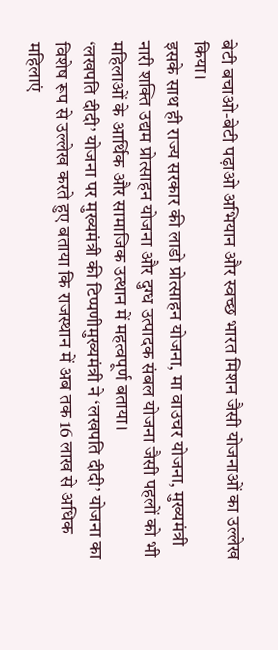बेटी बचाओ-बेटी पढ़ाओ अभियान और स्वच्छ भारत मिशन जैसी योजनाओं का उल्लेख किया।
इसके साथ ही राज्य सरकार की लाडो प्रोत्साहन योजना, मा वाउचर योजना, मुख्यमंत्री नारी शक्ति उद्यम प्रोत्साहन योजना और दुग्ध उत्पादक संबल योजना जैसी पहलों को भी महिलाओं के आर्थिक और सामाजिक उत्थान में महत्वपूर्ण बताया।
‘लखपति दीदी’ योजना पर मुख्यमंत्री की टिप्पणीमुख्यमंत्री ने ‘लखपति दीदी’ योजना का विशेष रूप से उल्लेख करते हुए बताया कि राजस्थान में अब तक 16 लाख से अधिक महिलाएं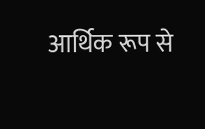आर्थिक रूप से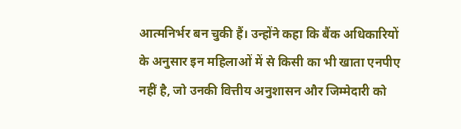आत्मनिर्भर बन चुकी हैं। उन्होंने कहा कि बैंक अधिकारियों के अनुसार इन महिलाओं में से किसी का भी खाता एनपीए नहीं है, जो उनकी वित्तीय अनुशासन और जिम्मेदारी को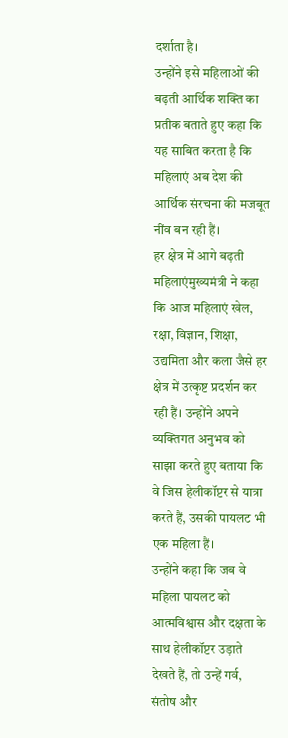दर्शाता है।
उन्होंने इसे महिलाओं की बढ़ती आर्थिक शक्ति का प्रतीक बताते हुए कहा कि यह साबित करता है कि महिलाएं अब देश की आर्थिक संरचना की मजबूत नींव बन रही हैं।
हर क्षेत्र में आगे बढ़ती महिलाएंमुख्यमंत्री ने कहा कि आज महिलाएं खेल, रक्षा, विज्ञान, शिक्षा, उद्यमिता और कला जैसे हर क्षेत्र में उत्कृष्ट प्रदर्शन कर रही हैं। उन्होंने अपने व्यक्तिगत अनुभव को साझा करते हुए बताया कि वे जिस हेलीकॉप्टर से यात्रा करते हैं, उसकी पायलट भी एक महिला हैं।
उन्होंने कहा कि जब वे महिला पायलट को आत्मविश्वास और दक्षता के साथ हेलीकॉप्टर उड़ाते देखते हैं, तो उन्हें गर्व, संतोष और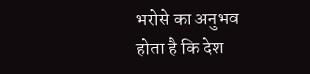भरोसे का अनुभव होता है कि देश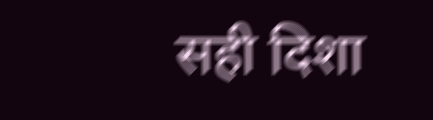सही दिशा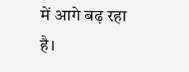में आगे बढ़ रहा है।